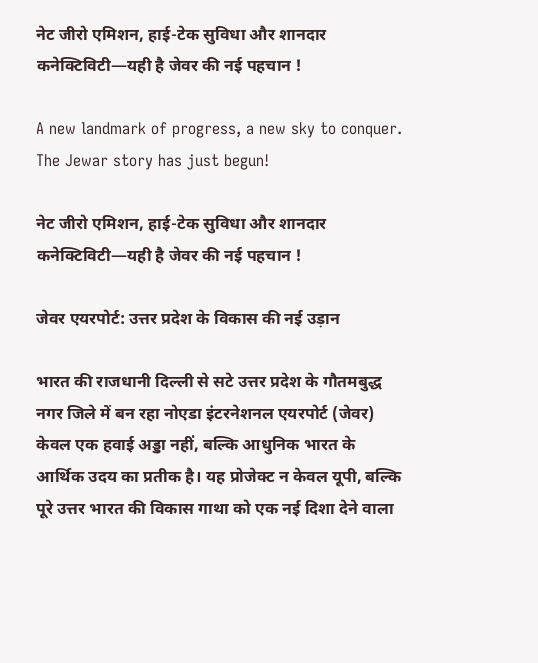नेट जीरो एमिशन, हाई-टेक सुविधा और शानदार कनेक्टिविटी—यही है जेवर की नई पहचान !

A new landmark of progress, a new sky to conquer. The Jewar story has just begun!

नेट जीरो एमिशन, हाई-टेक सुविधा और शानदार कनेक्टिविटी—यही है जेवर की नई पहचान !

जेवर एयरपोर्ट: उत्तर प्रदेश के विकास की नई उड़ान

भारत की राजधानी दिल्ली से सटे उत्तर प्रदेश के गौतमबुद्ध नगर जिले में बन रहा नोएडा इंटरनेशनल एयरपोर्ट (जेवर) केवल एक हवाई अड्डा नहीं, बल्कि आधुनिक भारत के आर्थिक उदय का प्रतीक है। यह प्रोजेक्ट न केवल यूपी, बल्कि पूरे उत्तर भारत की विकास गाथा को एक नई दिशा देने वाला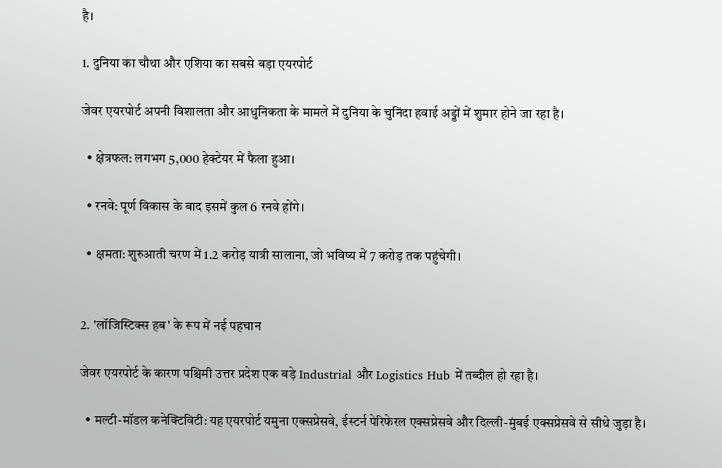है।

1. दुनिया का चौथा और एशिया का सबसे बड़ा एयरपोर्ट

जेवर एयरपोर्ट अपनी विशालता और आधुनिकता के मामले में दुनिया के चुनिंदा हवाई अड्डों में शुमार होने जा रहा है।

  • क्षेत्रफल: लगभग 5,000 हेक्टेयर में फैला हुआ।

  • रनवे: पूर्ण विकास के बाद इसमें कुल 6 रनवे होंगे।

  • क्षमता: शुरुआती चरण में 1.2 करोड़ यात्री सालाना, जो भविष्य में 7 करोड़ तक पहुंचेगी।


2. 'लॉजिस्टिक्स हब' के रूप में नई पहचान

जेवर एयरपोर्ट के कारण पश्चिमी उत्तर प्रदेश एक बड़े Industrial और Logistics Hub में तब्दील हो रहा है।

  • मल्टी-मॉडल कनेक्टिविटी: यह एयरपोर्ट यमुना एक्सप्रेसवे, ईस्टर्न पेरिफेरल एक्सप्रेसवे और दिल्ली-मुंबई एक्सप्रेसवे से सीधे जुड़ा है।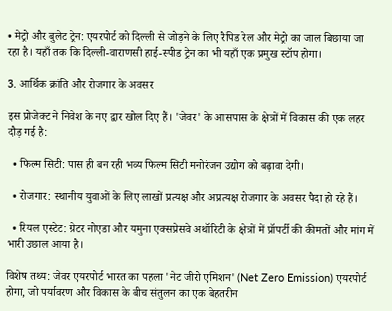• मेट्रो और बुलेट ट्रेन: एयरपोर्ट को दिल्ली से जोड़ने के लिए रैपिड रेल और मेट्रो का जाल बिछाया जा रहा है। यहाँ तक कि दिल्ली-वाराणसी हाई-स्पीड ट्रेन का भी यहाँ एक प्रमुख स्टॉप होगा।

3. आर्थिक क्रांति और रोजगार के अवसर

इस प्रोजेक्ट ने निवेश के नए द्वार खोल दिए हैं। 'जेवर' के आसपास के क्षेत्रों में विकास की एक लहर दौड़ गई है:

  • फिल्म सिटी: पास ही बन रही भव्य फिल्म सिटी मनोरंजन उद्योग को बढ़ावा देगी।

  • रोजगार: स्थानीय युवाओं के लिए लाखों प्रत्यक्ष और अप्रत्यक्ष रोजगार के अवसर पैदा हो रहे हैं।

  • रियल एस्टेट: ग्रेटर नोएडा और यमुना एक्सप्रेसवे अथॉरिटी के क्षेत्रों में प्रॉपर्टी की कीमतों और मांग में भारी उछाल आया है।

विशेष तथ्य: जेवर एयरपोर्ट भारत का पहला 'नेट जीरो एमिशन' (Net Zero Emission) एयरपोर्ट होगा, जो पर्यावरण और विकास के बीच संतुलन का एक बेहतरीन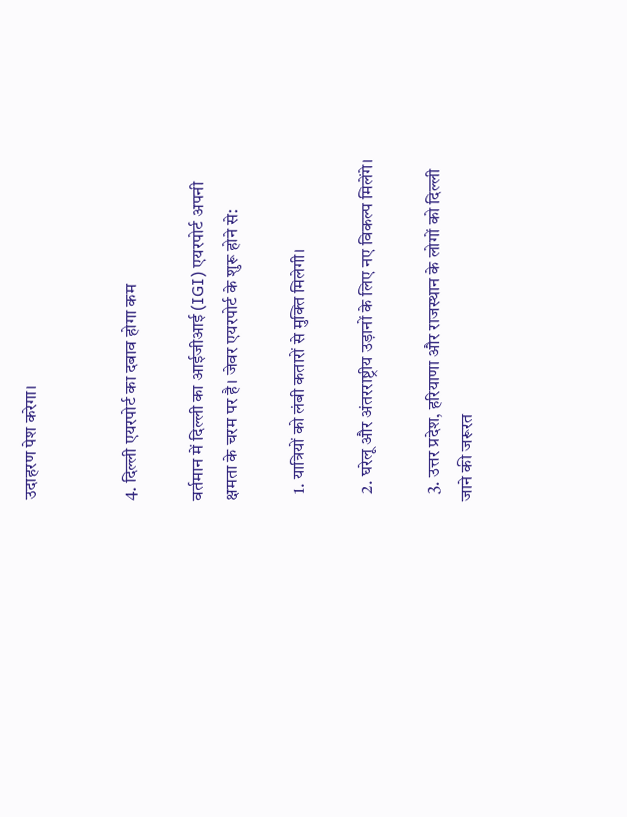उदाहरण पेश करेगा।


4. दिल्ली एयरपोर्ट का दबाव होगा कम

वर्तमान में दिल्ली का आईजीआई (IGI) एयरपोर्ट अपनी क्षमता के चरम पर है। जेवर एयरपोर्ट के शुरू होने से:

  1. यात्रियों को लंबी कतारों से मुक्ति मिलेगी।

  2. घरेलू और अंतरराष्ट्रीय उड़ानों के लिए नए विकल्प मिलेंगे।

  3. उत्तर प्रदेश, हरियाणा और राजस्थान के लोगों को दिल्ली जाने की जरूरत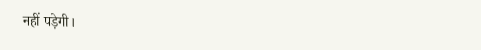नहीं पड़ेगी।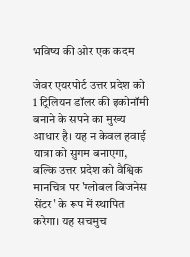भविष्य की ओर एक कदम

जेवर एयरपोर्ट उत्तर प्रदेश को 1 ट्रिलियन डॉलर की इकोनॉमी बनाने के सपने का मुख्य आधार है। यह न केवल हवाई यात्रा को सुगम बनाएगा, बल्कि उत्तर प्रदेश को वैश्विक मानचित्र पर 'ग्लोबल बिजनेस सेंटर' के रूप में स्थापित करेगा। यह सचमुच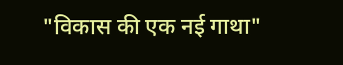"विकास की एक नई गाथा"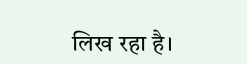लिख रहा है।